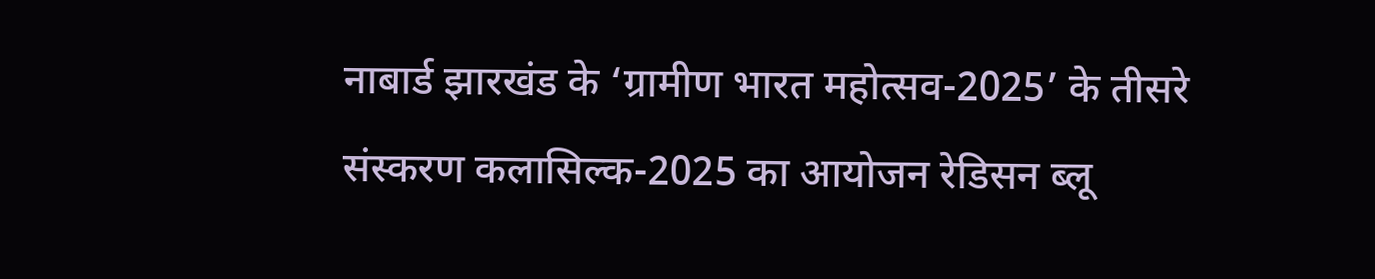नाबार्ड झारखंड के ‘ग्रामीण भारत महोत्सव-2025’ के तीसरे संस्करण कलासिल्क-2025 का आयोजन रेडिसन ब्लू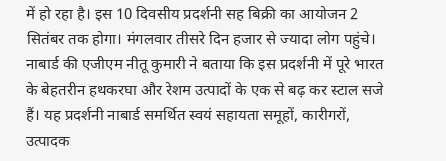में हो रहा है। इस 10 दिवसीय प्रदर्शनी सह बिक्री का आयोजन 2 सितंबर तक होगा। मंगलवार तीसरे दिन हजार से ज्यादा लोग पहुंचे। नाबार्ड की एजीएम नीतू कुमारी ने बताया कि इस प्रदर्शनी में पूरे भारत के बेहतरीन हथकरघा और रेशम उत्पादों के एक से बढ़ कर स्टाल सजे हैं। यह प्रदर्शनी नाबार्ड समर्थित स्वयं सहायता समूहों, कारीगरों, उत्पादक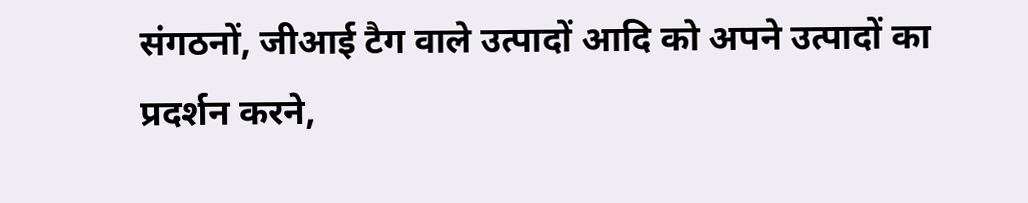संगठनों, जीआई टैग वाले उत्पादों आदि को अपने उत्पादों का प्रदर्शन करने,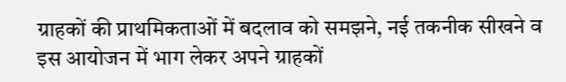ग्राहकों की प्राथमिकताओं में बदलाव को समझने, नई तकनीक सीखने व इस आयोजन में भाग लेकर अपने ग्राहकों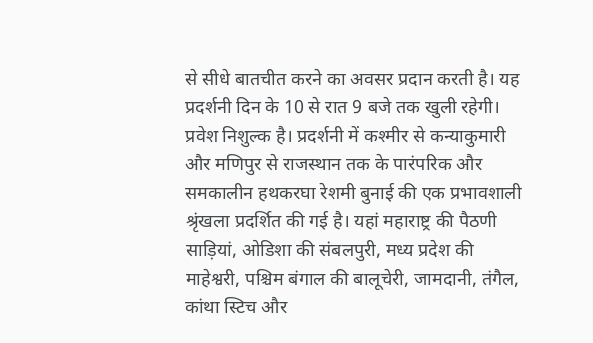से सीधे बातचीत करने का अवसर प्रदान करती है। यह प्रदर्शनी दिन के 10 से रात 9 बजे तक खुली रहेगी। प्रवेश निशुल्क है। प्रदर्शनी में कश्मीर से कन्याकुमारी और मणिपुर से राजस्थान तक के पारंपरिक और समकालीन हथकरघा रेशमी बुनाई की एक प्रभावशाली श्रृंखला प्रदर्शित की गई है। यहां महाराष्ट्र की पैठणी साड़ियां, ओडिशा की संबलपुरी, मध्य प्रदेश की माहेश्वरी, पश्चिम बंगाल की बालूचेरी, जामदानी, तंगैल, कांथा स्टिच और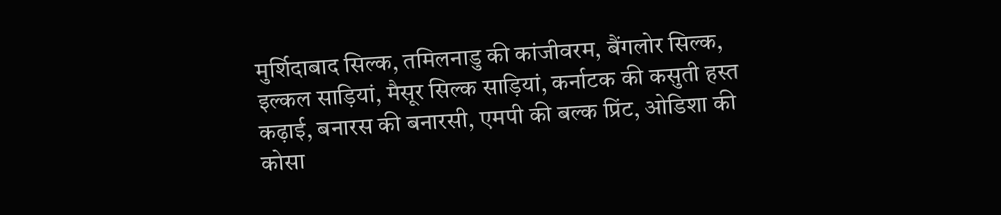मुर्शिदाबाद सिल्क, तमिलनाडु की कांजीवरम, बैंगलोर सिल्क, इल्कल साड़ियां, मैसूर सिल्क साड़ियां, कर्नाटक की कसुती हस्त कढ़ाई, बनारस की बनारसी, एमपी की बल्क प्रिंट, ओडिशा की कोसा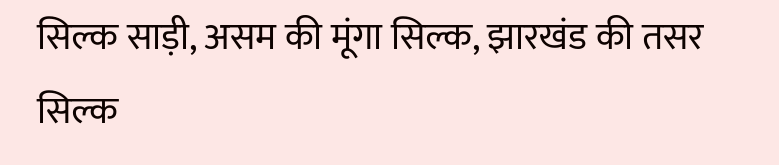सिल्क साड़ी, असम की मूंगा सिल्क, झारखंड की तसर सिल्क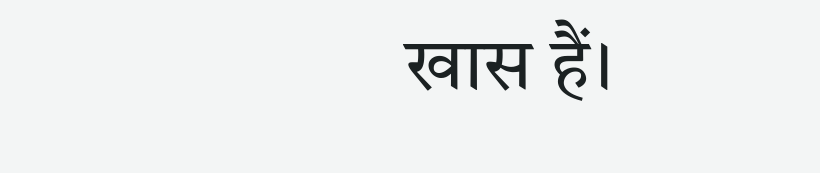खास हैं।